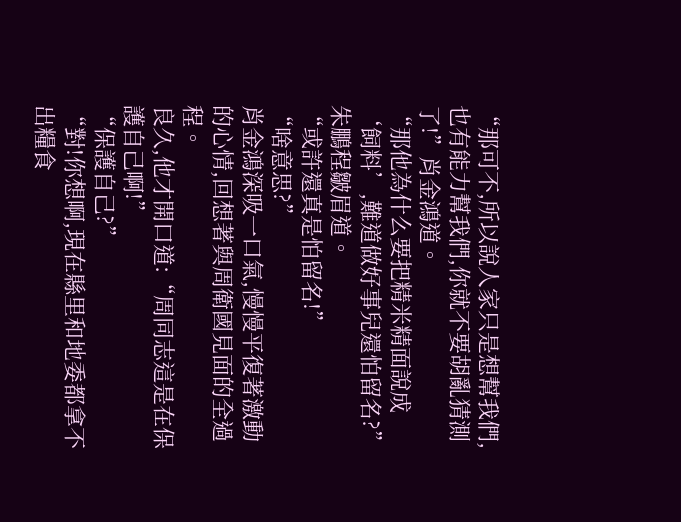“那可不,所以說人家只是想幫我們,也有能力幫我們,你就不要胡亂猜測了!”肖金鴻道。
“那他為什么要把精米精面說成‘飼料’,難道做好事兒還怕留名?”朱鵬程皺眉道。
“或許還真是怕留名!”
“啥意思?”
肖金鴻深吸一口氣,慢慢平復著激動的心情,回想著與周衛國見面的全過程。
良久,他才開口道:“周同志這是在保護自己啊!”
“保護自己?”
“對!你想啊,現在縣里和地委都拿不出糧食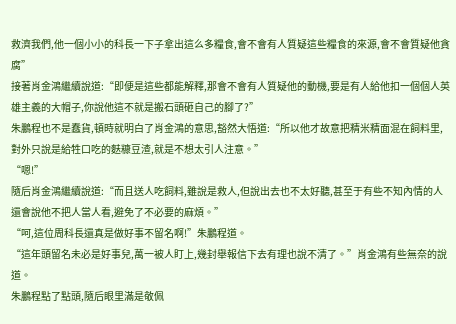救濟我們,他一個小小的科長一下子拿出這么多糧食,會不會有人質疑這些糧食的來源,會不會質疑他貪腐”
接著肖金鴻繼續說道:“即便是這些都能解釋,那會不會有人質疑他的動機,要是有人給他扣一個個人英雄主義的大帽子,你說他這不就是搬石頭砸自己的腳了?”
朱鵬程也不是蠢貨,頓時就明白了肖金鴻的意思,豁然大悟道:“所以他才故意把精米精面混在飼料里,對外只說是給牲口吃的麩糠豆渣,就是不想太引人注意。”
“嗯!”
隨后肖金鴻繼續說道:“而且送人吃飼料,雖說是救人,但說出去也不太好聽,甚至于有些不知內情的人還會說他不把人當人看,避免了不必要的麻煩。”
“呵,這位周科長還真是做好事不留名啊!”朱鵬程道。
“這年頭留名未必是好事兒,萬一被人盯上,幾封舉報信下去有理也說不清了。”肖金鴻有些無奈的說道。
朱鵬程點了點頭,隨后眼里滿是敬佩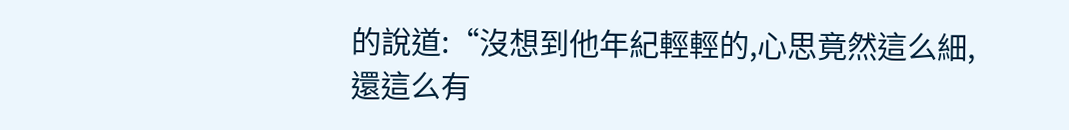的說道:“沒想到他年紀輕輕的,心思竟然這么細,還這么有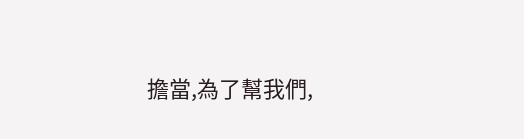擔當,為了幫我們,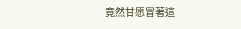竟然甘愿冒著這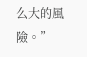么大的風險。”